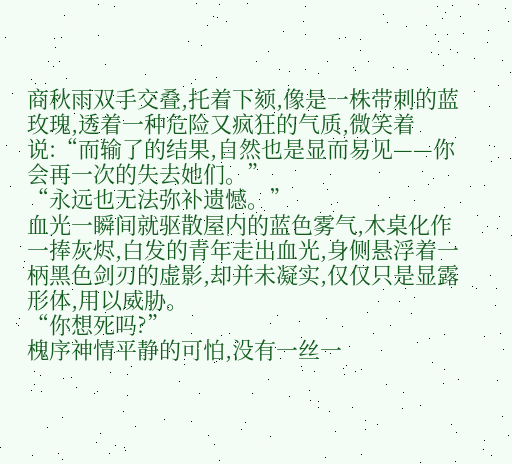商秋雨双手交叠,托着下颏,像是一株带刺的蓝玫瑰,透着一种危险又疯狂的气质,微笑着说:“而输了的结果,自然也是显而易见——你会再一次的失去她们。”
“永远也无法弥补遗憾。”
血光一瞬间就驱散屋内的蓝色雾气,木桌化作一捧灰烬,白发的青年走出血光,身侧悬浮着一柄黑色剑刃的虚影,却并未凝实,仅仅只是显露形体,用以威胁。
“你想死吗?”
槐序神情平静的可怕,没有一丝一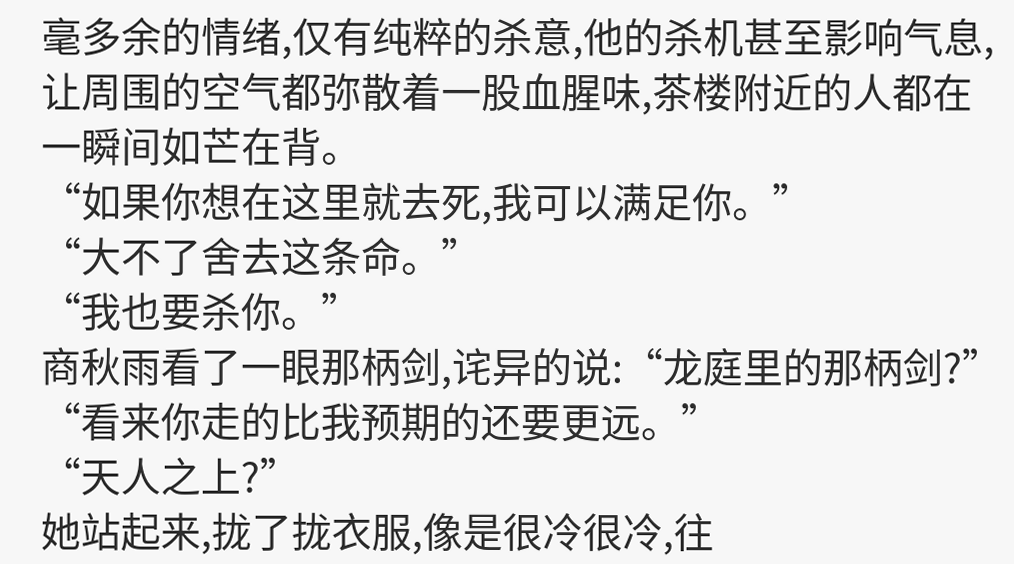毫多余的情绪,仅有纯粹的杀意,他的杀机甚至影响气息,让周围的空气都弥散着一股血腥味,茶楼附近的人都在一瞬间如芒在背。
“如果你想在这里就去死,我可以满足你。”
“大不了舍去这条命。”
“我也要杀你。”
商秋雨看了一眼那柄剑,诧异的说:“龙庭里的那柄剑?”
“看来你走的比我预期的还要更远。”
“天人之上?”
她站起来,拢了拢衣服,像是很冷很冷,往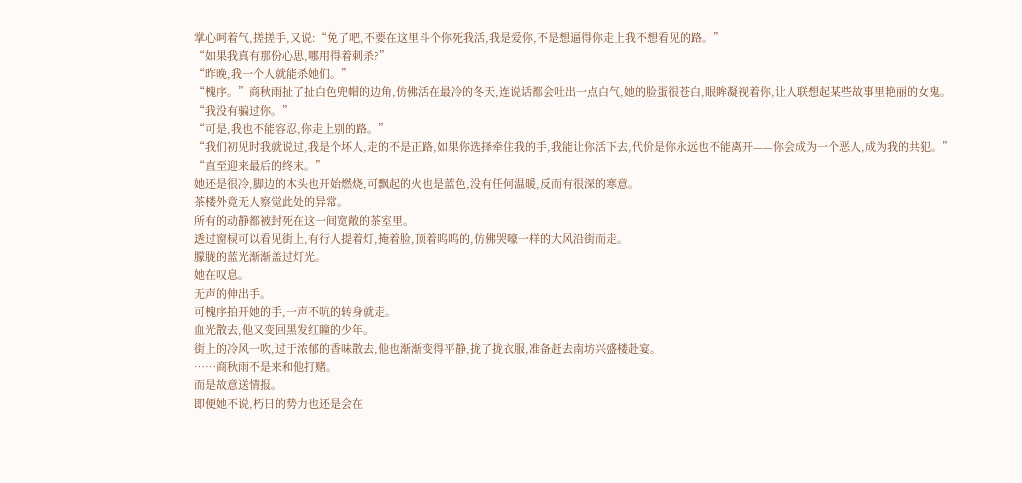掌心呵着气,搓搓手,又说:“免了吧,不要在这里斗个你死我活,我是爱你,不是想逼得你走上我不想看见的路。”
“如果我真有那份心思,哪用得着刺杀?”
“昨晚,我一个人就能杀她们。”
“槐序。”商秋雨扯了扯白色兜帽的边角,仿佛活在最冷的冬天,连说话都会吐出一点白气,她的脸蛋很苍白,眼眸凝视着你,让人联想起某些故事里艳丽的女鬼。
“我没有骗过你。”
“可是,我也不能容忍,你走上别的路。”
“我们初见时我就说过,我是个坏人,走的不是正路,如果你选择牵住我的手,我能让你活下去,代价是你永远也不能离开——你会成为一个恶人,成为我的共犯。”
“直至迎来最后的终末。”
她还是很冷,脚边的木头也开始燃烧,可飘起的火也是蓝色,没有任何温暖,反而有很深的寒意。
茶楼外竟无人察觉此处的异常。
所有的动静都被封死在这一间宽敞的茶室里。
透过窗棂可以看见街上,有行人提着灯,掩着脸,顶着呜呜的,仿佛哭嚎一样的大风沿街而走。
朦胧的蓝光渐渐盖过灯光。
她在叹息。
无声的伸出手。
可槐序拍开她的手,一声不吭的转身就走。
血光散去,他又变回黑发红瞳的少年。
街上的冷风一吹,过于浓郁的香味散去,他也渐渐变得平静,拢了拢衣服,准备赶去南坊兴盛楼赴宴。
……商秋雨不是来和他打赌。
而是故意送情报。
即便她不说,朽日的势力也还是会在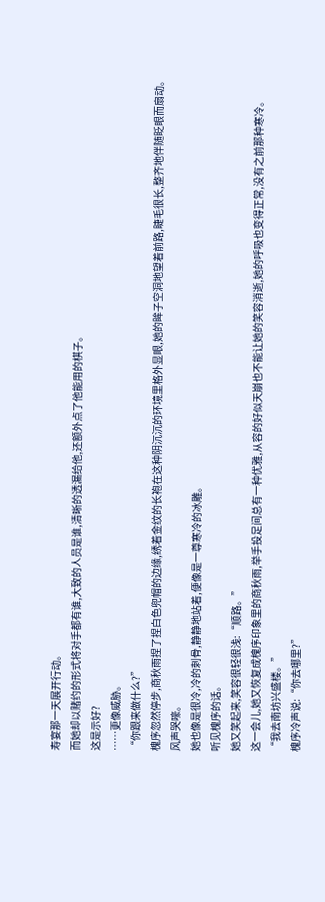寿宴那一天展开行动。
而她却以赌约的形式将对手都有谁,大致的人员是谁,清晰的透漏给他,还额外点了他能用的棋子。
这是示好?
……更像威胁。
“你跟来做什么?”
槐序忽然停步,商秋雨捏了捏白色兜帽的边缘,绣着金纹的长袍在这种阴沉沉的环境里格外显眼,她的眸子空洞地望着前路,睫毛很长,整齐地伴随眨眼而扇动。
风声哭嚎。
她也像是很冷,冷的刺骨,静静地站着,便像是一尊寒冷的冰雕。
听见槐序的话。
她又笑起来,笑容很轻很浅:“顺路。”
这一会儿,她又恢复成槐序印象里的商秋雨,举手投足间总有一种优雅,从容的好似天崩也不能让她的笑容消逝,她的呼吸也变得正常,没有之前那种寒冷。
“我去南坊兴盛楼。”
槐序冷声说:“你去哪里?”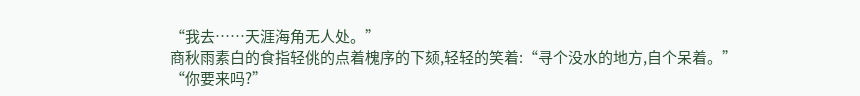“我去……天涯海角无人处。”
商秋雨素白的食指轻佻的点着槐序的下颏,轻轻的笑着:“寻个没水的地方,自个呆着。”
“你要来吗?”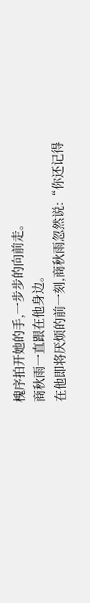槐序拍开她的手,一步步的向前走。
商秋雨一直跟在他身边。
在他即将厌烦的前一刻,商秋雨忽然说:“你还记得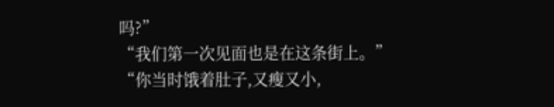吗?”
“我们第一次见面也是在这条街上。”
“你当时饿着肚子,又瘦又小,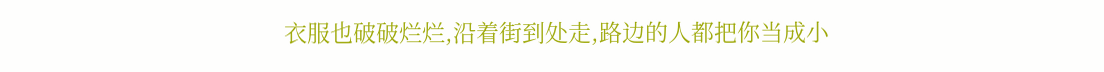衣服也破破烂烂,沿着街到处走,路边的人都把你当成小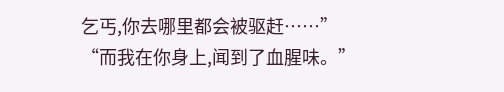乞丐,你去哪里都会被驱赶……”
“而我在你身上,闻到了血腥味。”